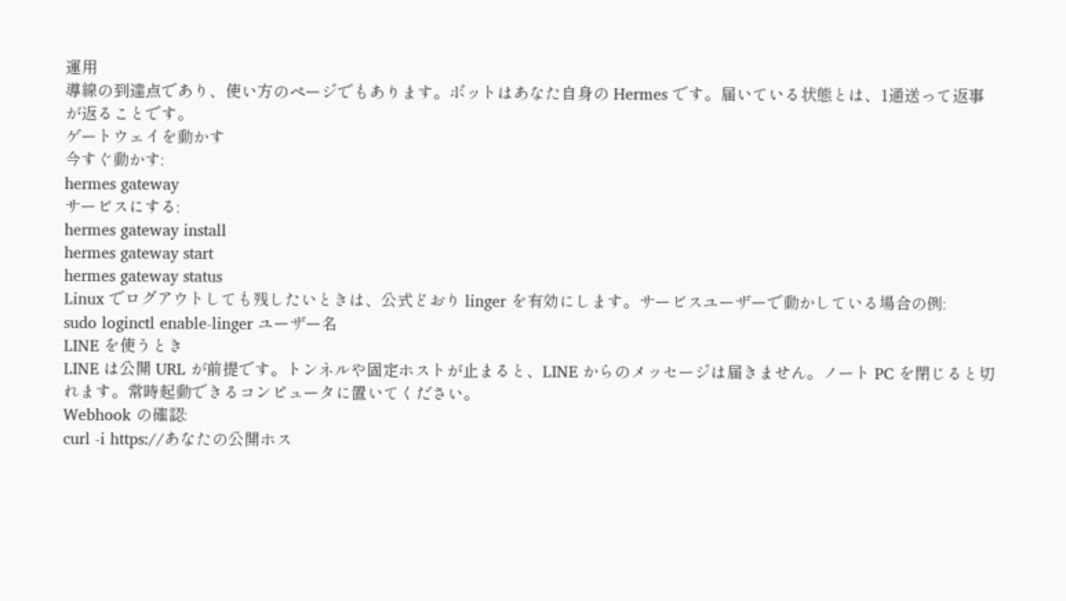運用
導線の到達点であり、使い方のページでもあります。ボットはあなた自身の Hermes です。届いている状態とは、1通送って返事が返ることです。
ゲートウェイを動かす
今すぐ動かす:
hermes gateway
サービスにする:
hermes gateway install
hermes gateway start
hermes gateway status
Linux でログアウトしても残したいときは、公式どおり linger を有効にします。サービスユーザーで動かしている場合の例:
sudo loginctl enable-linger ユーザー名
LINE を使うとき
LINE は公開 URL が前提です。トンネルや固定ホストが止まると、LINE からのメッセージは届きません。ノート PC を閉じると切れます。常時起動できるコンピュータに置いてください。
Webhook の確認:
curl -i https://あなたの公開ホス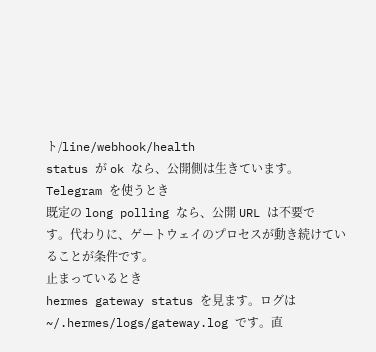ト/line/webhook/health
status が ok なら、公開側は生きています。
Telegram を使うとき
既定の long polling なら、公開 URL は不要です。代わりに、ゲートウェイのプロセスが動き続けていることが条件です。
止まっているとき
hermes gateway status を見ます。ログは ~/.hermes/logs/gateway.log です。直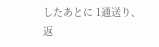したあとに 1通送り、返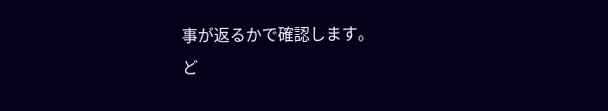事が返るかで確認します。
ど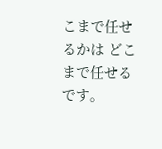こまで任せるかは どこまで任せる です。